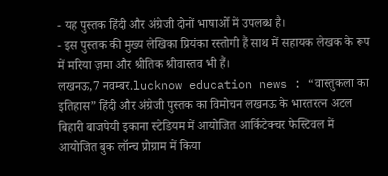- यह पुस्तक हिंदी और अंग्रेजी दोनों भाषाओँ में उपलब्ध है।
- इस पुस्तक की मुख्य लेखिका प्रियंका रस्तोगी हैं साथ में सहायक लेखक के रूप में मरिया ज़मा और श्रीतिक श्रीवास्तव भी हैं।
लखनऊ,7 नवम्बर.lucknow education news : “वास्तुकला का इतिहास” हिंदी और अंग्रेजी पुस्तक का विमोचन लखनऊ के भारतरत्न अटल बिहारी बाजपेयी इकाना स्टेडियम में आयोजित आर्किटेक्चर फेस्टिवल में आयोजित बुक लॉन्च प्रोग्राम में किया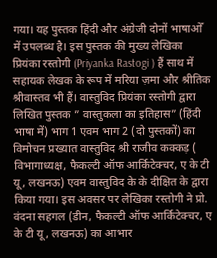गया। यह पुस्तक हिंदी और अंग्रेजी दोनों भाषाओँ में उपलब्ध है। इस पुस्तक की मुख्य लेखिका प्रियंका रस्तोगी (Priyanka Rastogi ) हैं साथ में सहायक लेखक के रूप में मरिया ज़मा और श्रीतिक श्रीवास्तव भी हैं। वास्तुविद प्रियंका रस्तोगी द्वारा लिखित पुस्तक ” वास्तुकला का इतिहास” (हिंदी भाषा में) भाग 1 एवम भाग 2 (दो पुस्तकों) का विमोचन प्रख्यात वास्तुविद श्री राजीव कक्कड़ ( विभागाध्यक्ष, फैकल्टी ऑफ आर्किटेक्चर, ए के टी यू, लखनऊ) एवम वास्तुविद के के दीक्षित के द्वारा किया गया। इस अवसर पर लेखिका रस्तोगी ने प्रो. वंदना सहगल (डीन, फैकल्टी ऑफ आर्किटेक्चर, ए के टी यू, लखनऊ) का आभार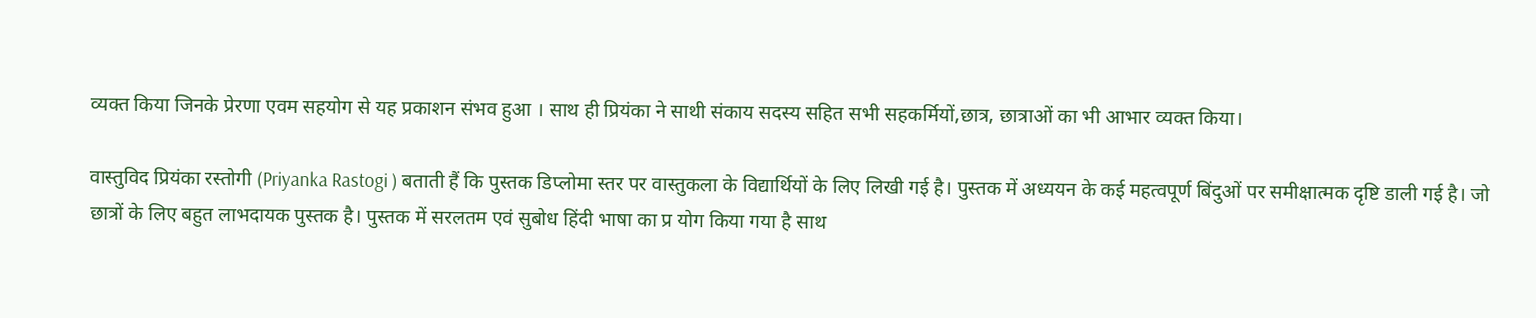व्यक्त किया जिनके प्रेरणा एवम सहयोग से यह प्रकाशन संभव हुआ । साथ ही प्रियंका ने साथी संकाय सदस्य सहित सभी सहकर्मियों,छात्र, छात्राओं का भी आभार व्यक्त किया।

वास्तुविद प्रियंका रस्तोगी (Priyanka Rastogi ) बताती हैं कि पुस्तक डिप्लोमा स्तर पर वास्तुकला के विद्यार्थियों के लिए लिखी गई है। पुस्तक में अध्ययन के कई महत्वपूर्ण बिंदुओं पर समीक्षात्मक दृष्टि डाली गई है। जो छात्रों के लिए बहुत लाभदायक पुस्तक है। पुस्तक में सरलतम एवं सुबोध हिंदी भाषा का प्र योग किया गया है साथ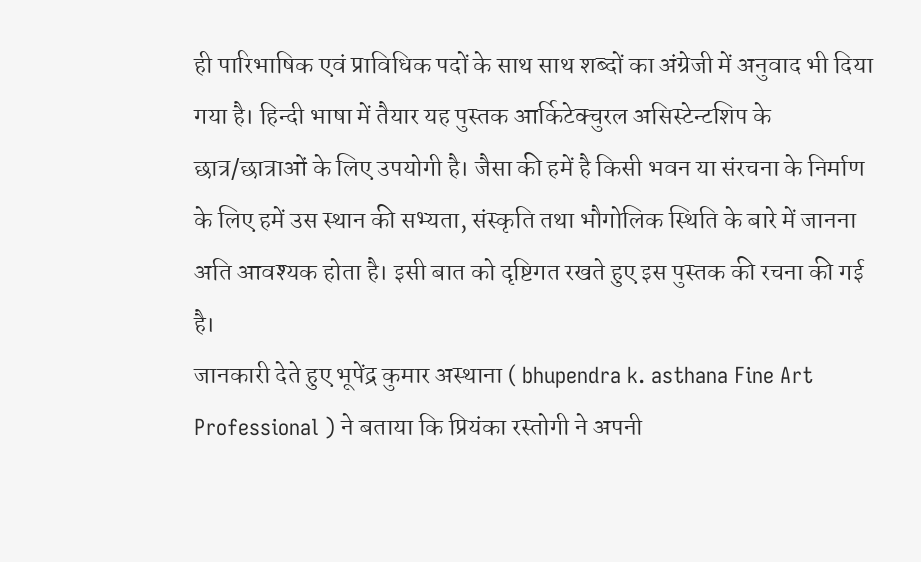ही पारिभाषिक एवं प्राविधिक पदों के साथ साथ शब्दों का अंग्रेजी में अनुवाद भी दिया गया है। हिन्दी भाषा में तैयार यह पुस्तक आर्किटेक्चुरल असिस्टेन्टशिप के छात्र/छात्राओं के लिए उपयोगी है। जैसा की हमें है किसी भवन या संरचना के निर्माण के लिए हमें उस स्थान की सभ्यता, संस्कृति तथा भौगोलिक स्थिति के बारे में जानना अति आवश्यक होता है। इसी बात को दृष्टिगत रखते हुए इस पुस्तक की रचना की गई है।
जानकारी देते हुए भूपेंद्र कुमार अस्थाना ( bhupendra k. asthana Fine Art Professional ) ने बताया कि प्रियंका रस्तोगी ने अपनी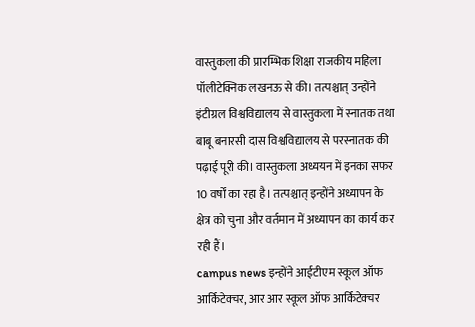वास्तुकला की प्रारम्भिक शिक्षा राजकीय महिला पॉलीटेक्निक लखनऊ से की। तत्पश्चात् उन्होंने इंटीग्रल विश्वविद्यालय से वास्तुकला में स्नातक तथा बाबू बनारसी दास विश्वविद्यालय से परस्नातक की पढ़ाई पूरी की। वास्तुकला अध्ययन में इनका सफर 10 वर्षों का रहा है। तत्पश्चात् इन्होंने अध्यापन के क्षेत्र को चुना और वर्तमान में अध्यापन का कार्य कर रही हैं।
campus news इन्होंने आईटीएम स्कूल ऑफ आर्किटेक्चर, आर आर स्कूल ऑफ आर्किटेक्चर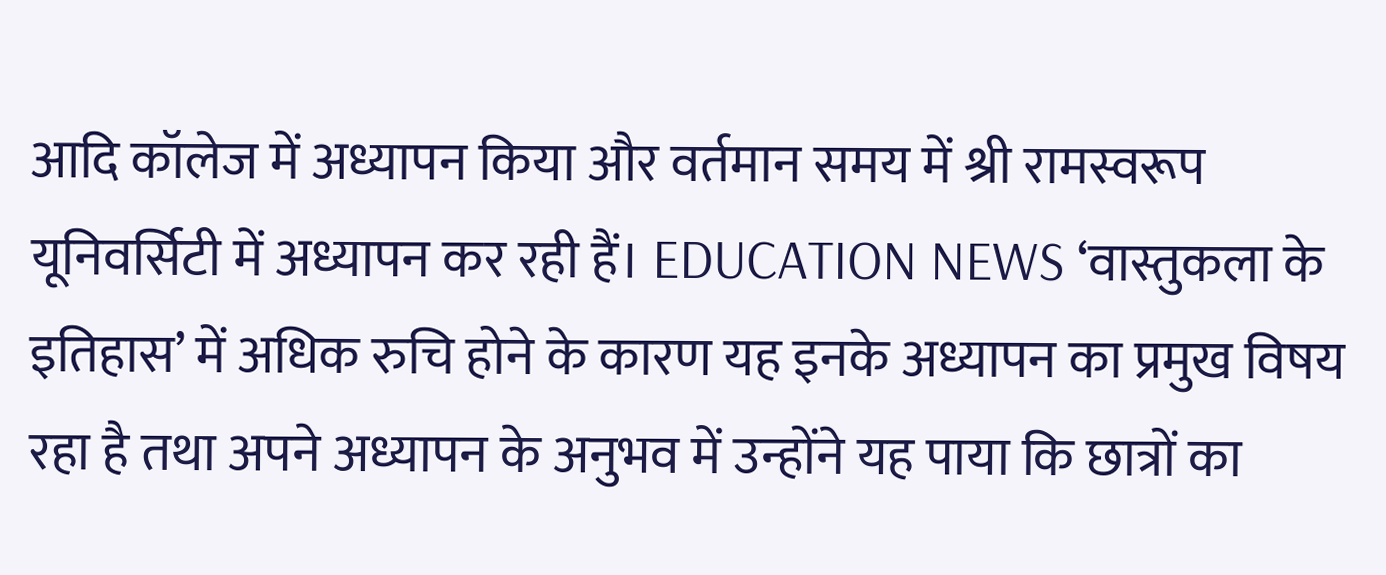आदि कॉलेज में अध्यापन किया और वर्तमान समय में श्री रामस्वरूप यूनिवर्सिटी में अध्यापन कर रही हैं। EDUCATION NEWS ‘वास्तुकला के इतिहास’ में अधिक रुचि होने के कारण यह इनके अध्यापन का प्रमुख विषय रहा है तथा अपने अध्यापन के अनुभव में उन्होंने यह पाया कि छात्रों का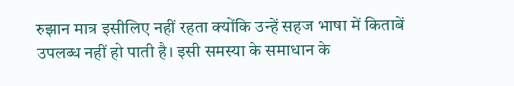रुझान मात्र इसीलिए नहीं रहता क्योंकि उन्हें सहज भाषा में किताबें उपलब्ध नहीं हो पाती है। इसी समस्या के समाधान के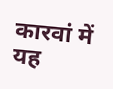कारवां में यह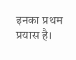इनका प्रथम प्रयास है।